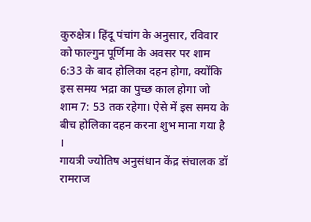कुरुक्षेत्र। हिंदू पंचांग के अनुसार, रविवार को फाल्गुन पूर्णिमा के अवसर पर शाम 6:33 के बाद होलिका दहन होगा, क्योंकि इस समय भद्रा का पुच्छ काल होगा जो शाम 7: 53 तक रहेगा। ऐसे में इस समय के बीच होलिका दहन करना शुभ माना गया है ।
गायत्री ज्योतिष अनुसंधान केंद्र संचालक डॉ रामराज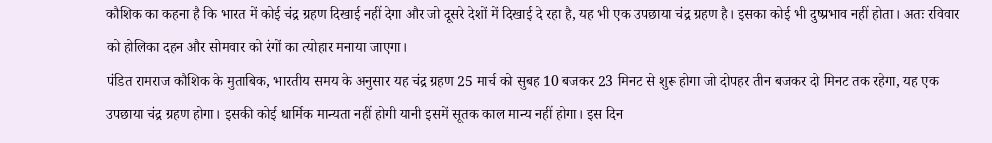कौशिक का कहना है कि भारत में कोई चंद्र ग्रहण दिखाई नहीं देगा और जो दूसरे देशों में दिखाई दे रहा है, यह भी एक उपछाया चंद्र ग्रहण है। इसका कोई भी दुष्प्रभाव नहीं होता। अतः रविवार को होलिका दहन और सोमवार को रंगों का त्योहार मनाया जाएगा।
पंडित रामराज कौशिक के मुताबिक, भारतीय समय के अनुसार यह चंद्र ग्रहण 25 मार्च को सुबह 10 बजकर 23 मिनट से शुरू होगा जो दोपहर तीन बजकर दो मिनट तक रहेगा, यह एक उपछाया चंद्र ग्रहण होगा। इसकी कोई धार्मिक मान्यता नहीं होगी यानी इसमें सूतक काल मान्य नहीं होगा। इस दिन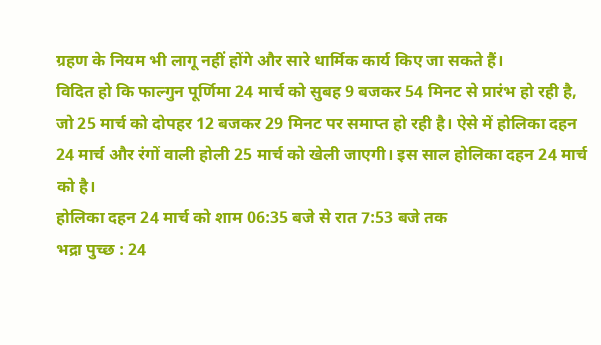ग्रहण के नियम भी लागू नहीं होंगे और सारे धार्मिक कार्य किए जा सकते हैं।
विदित हो कि फाल्गुन पूर्णिमा 24 मार्च को सुबह 9 बजकर 54 मिनट से प्रारंभ हो रही है, जो 25 मार्च को दोपहर 12 बजकर 29 मिनट पर समाप्त हो रही है। ऐसे में होलिका दहन 24 मार्च और रंगों वाली होली 25 मार्च को खेली जाएगी। इस साल होलिका दहन 24 मार्च को है।
होलिका दहन 24 मार्च को शाम 06:35 बजे से रात 7:53 बजे तक
भद्रा पुच्छ : 24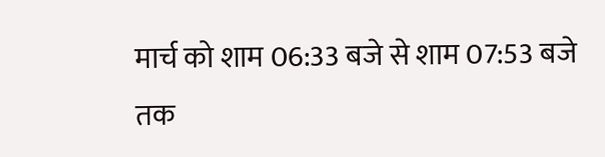मार्च को शाम 06:33 बजे से शाम 07:53 बजे तक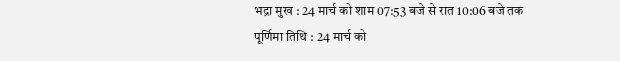भद्रा मुख : 24 मार्च को शाम 07:53 बजे से रात 10:06 बजे तक
पूर्णिमा तिथि : 24 मार्च को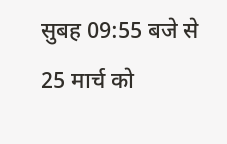सुबह 09:55 बजे से 25 मार्च को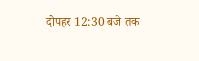दोपहर 12:30 बजे तक